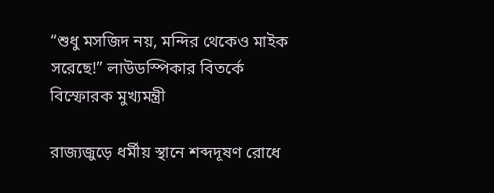“শুধু মসজিদ নয়, মন্দির থেকেও মাইক সরেছে!” লাউডস্পিকার বিতর্কে বিস্ফোরক মুখ্যমন্ত্রী

রাজ্যজুড়ে ধর্মীয় স্থানে শব্দদূষণ রোধে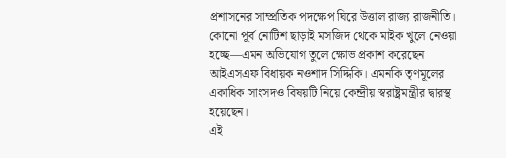প্রশাসনের সাম্প্রতিক পদক্ষেপ ঘিরে উত্তাল রাজ্য রাজনীতি। কোনো পূর্ব নোটিশ ছাড়াই মসজিদ থেকে মাইক খুলে নেওয়া হচ্ছে—এমন অভিযোগ তুলে ক্ষোভ প্রকাশ করেছেন আইএসএফ বিধায়ক নওশাদ সিদ্দিকি। এমনকি তৃণমূলের একাধিক সাংসদও বিষয়টি নিয়ে কেন্দ্রীয় স্বরাষ্ট্রমন্ত্রীর দ্বারস্থ হয়েছেন।
এই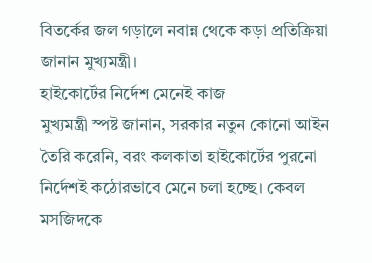বিতর্কের জল গড়ালে নবান্ন থেকে কড়া প্রতিক্রিয়া জানান মুখ্যমন্ত্রী।
হাইকোর্টের নির্দেশ মেনেই কাজ
মুখ্যমন্ত্রী স্পষ্ট জানান, সরকার নতুন কোনো আইন তৈরি করেনি, বরং কলকাতা হাইকোর্টের পুরনো নির্দেশই কঠোরভাবে মেনে চলা হচ্ছে। কেবল মসজিদকে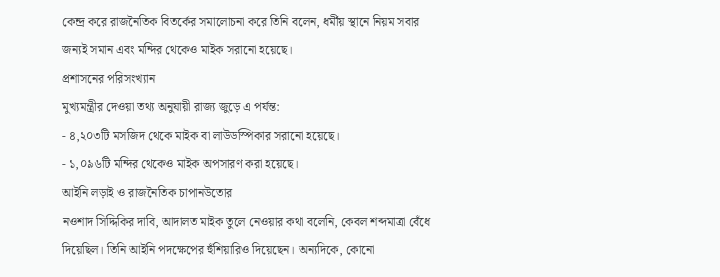কেন্দ্র করে রাজনৈতিক বিতর্কের সমালোচনা করে তিনি বলেন, ধর্মীয় স্থানে নিয়ম সবার জন্যই সমান এবং মন্দির থেকেও মাইক সরানো হয়েছে।
প্রশাসনের পরিসংখ্যান
মুখ্যমন্ত্রীর দেওয়া তথ্য অনুযায়ী রাজ্য জুড়ে এ পর্যন্ত:
- ৪,২০৩টি মসজিদ থেকে মাইক বা লাউডস্পিকার সরানো হয়েছে।
- ১,০৯৬টি মন্দির থেকেও মাইক অপসারণ করা হয়েছে।
আইনি লড়াই ও রাজনৈতিক চাপানউতোর
নওশাদ সিদ্দিকির দাবি, আদালত মাইক তুলে নেওয়ার কথা বলেনি, কেবল শব্দমাত্রা বেঁধে দিয়েছিল। তিনি আইনি পদক্ষেপের হুঁশিয়ারিও দিয়েছেন। অন্যদিকে, কোনো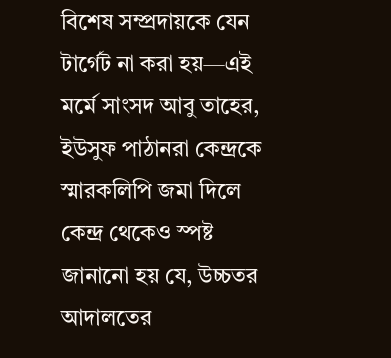বিশেষ সম্প্রদায়কে যেন টার্গেট না করা হয়—এই মর্মে সাংসদ আবু তাহের, ইউসুফ পাঠানরা কেন্দ্রকে স্মারকলিপি জমা দিলে কেন্দ্র থেকেও স্পষ্ট জানানো হয় যে, উচ্চতর আদালতের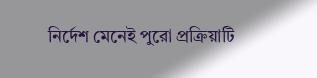নির্দেশ মেনেই পুরো প্রক্রিয়াটি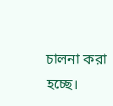চালনা করা হচ্ছে।